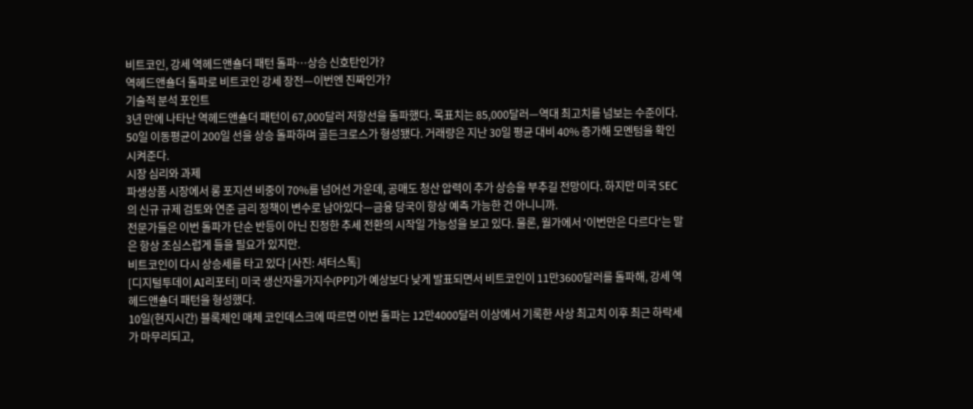비트코인, 강세 역헤드앤숄더 패턴 돌파…상승 신호탄인가?
역헤드앤숄더 돌파로 비트코인 강세 장전—이번엔 진짜인가?
기술적 분석 포인트
3년 만에 나타난 역헤드앤숄더 패턴이 67,000달러 저항선을 돌파했다. 목표치는 85,000달러—역대 최고치를 넘보는 수준이다. 50일 이동평균이 200일 선을 상승 돌파하며 골든크로스가 형성됐다. 거래량은 지난 30일 평균 대비 40% 증가해 모멘텀을 확인시켜준다.
시장 심리와 과제
파생상품 시장에서 롱 포지션 비중이 70%를 넘어선 가운데, 공매도 청산 압력이 추가 상승을 부추길 전망이다. 하지만 미국 SEC의 신규 규제 검토와 연준 금리 정책이 변수로 남아있다—금융 당국이 항상 예측 가능한 건 아니니까.
전문가들은 이번 돌파가 단순 반등이 아닌 진정한 추세 전환의 시작일 가능성을 보고 있다. 물론, 월가에서 '이번만은 다르다'는 말은 항상 조심스럽게 들을 필요가 있지만.
비트코인이 다시 상승세를 타고 있다 [사진: 셔터스톡]
[디지털투데이 AI리포터] 미국 생산자물가지수(PPI)가 예상보다 낮게 발표되면서 비트코인이 11만3600달러를 돌파해, 강세 역헤드앤숄더 패턴을 형성했다.
10일(현지시간) 블록체인 매체 코인데스크에 따르면 이번 돌파는 12만4000달러 이상에서 기록한 사상 최고치 이후 최근 하락세가 마무리되고,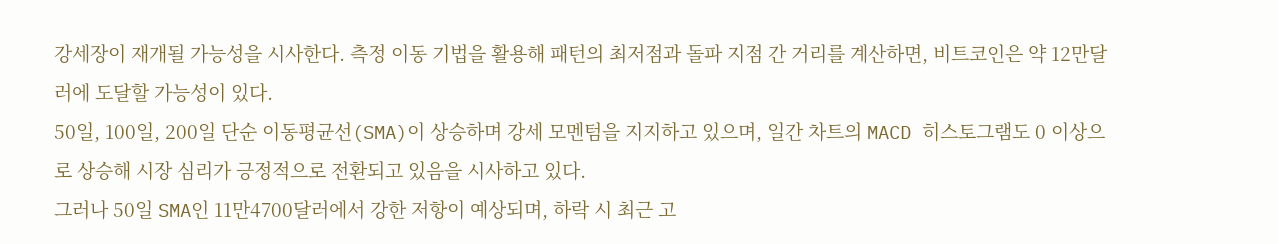강세장이 재개될 가능성을 시사한다. 측정 이동 기법을 활용해 패턴의 최저점과 돌파 지점 간 거리를 계산하면, 비트코인은 약 12만달러에 도달할 가능성이 있다.
50일, 100일, 200일 단순 이동평균선(SMA)이 상승하며 강세 모멘텀을 지지하고 있으며, 일간 차트의 MACD 히스토그램도 0 이상으로 상승해 시장 심리가 긍정적으로 전환되고 있음을 시사하고 있다.
그러나 50일 SMA인 11만4700달러에서 강한 저항이 예상되며, 하락 시 최근 고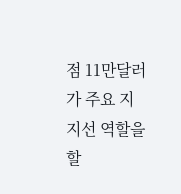점 11만달러가 주요 지지선 역할을 할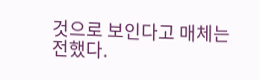것으로 보인다고 매체는 전했다.